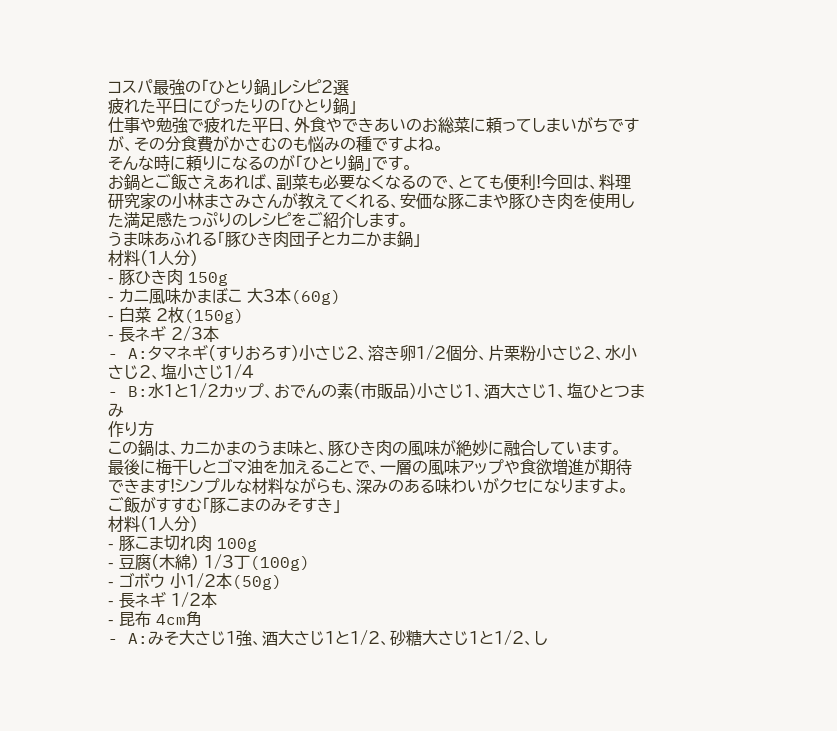コスパ最強の「ひとり鍋」レシピ2選
疲れた平日にぴったりの「ひとり鍋」
仕事や勉強で疲れた平日、外食やできあいのお総菜に頼ってしまいがちですが、その分食費がかさむのも悩みの種ですよね。
そんな時に頼りになるのが「ひとり鍋」です。
お鍋とご飯さえあれば、副菜も必要なくなるので、とても便利!今回は、料理研究家の小林まさみさんが教えてくれる、安価な豚こまや豚ひき肉を使用した満足感たっぷりのレシピをご紹介します。
うま味あふれる「豚ひき肉団子とカニかま鍋」
材料(1人分)
- 豚ひき肉 150g
- カニ風味かまぼこ 大3本(60g)
- 白菜 2枚(150g)
- 長ネギ 2/3本
- A:タマネギ(すりおろす)小さじ2、溶き卵1/2個分、片栗粉小さじ2、水小さじ2、塩小さじ1/4
- B:水1と1/2カップ、おでんの素(市販品)小さじ1、酒大さじ1、塩ひとつまみ
作り方
この鍋は、カニかまのうま味と、豚ひき肉の風味が絶妙に融合しています。
最後に梅干しとゴマ油を加えることで、一層の風味アップや食欲増進が期待できます!シンプルな材料ながらも、深みのある味わいがクセになりますよ。
ご飯がすすむ「豚こまのみそすき」
材料(1人分)
- 豚こま切れ肉 100g
- 豆腐(木綿) 1/3丁(100g)
- ゴボウ 小1/2本(50g)
- 長ネギ 1/2本
- 昆布 4cm角
- A:みそ大さじ1強、酒大さじ1と1/2、砂糖大さじ1と1/2、し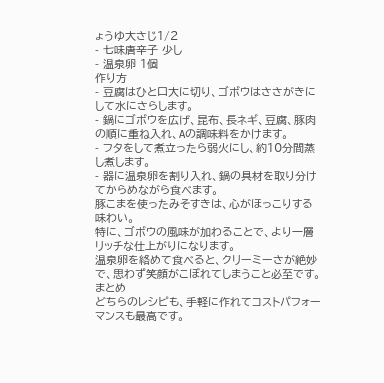ょうゆ大さじ1/2
- 七味唐辛子 少し
- 温泉卵 1個
作り方
- 豆腐はひと口大に切り、ゴボウはささがきにして水にさらします。
- 鍋にゴボウを広げ、昆布、長ネギ、豆腐、豚肉の順に重ね入れ、Aの調味料をかけます。
- フタをして煮立ったら弱火にし、約10分間蒸し煮します。
- 器に温泉卵を割り入れ、鍋の具材を取り分けてからめながら食べます。
豚こまを使ったみそすきは、心がほっこりする味わい。
特に、ゴボウの風味が加わることで、より一層リッチな仕上がりになります。
温泉卵を絡めて食べると、クリーミーさが絶妙で、思わず笑顔がこぼれてしまうこと必至です。
まとめ
どちらのレシピも、手軽に作れてコストパフォーマンスも最高です。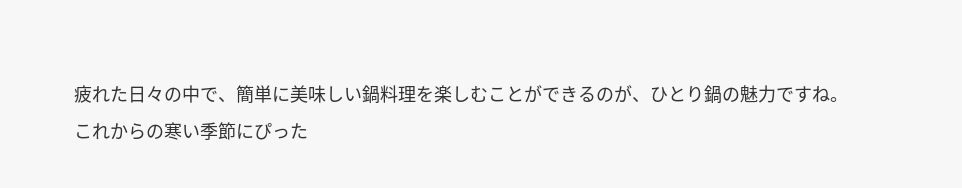疲れた日々の中で、簡単に美味しい鍋料理を楽しむことができるのが、ひとり鍋の魅力ですね。
これからの寒い季節にぴった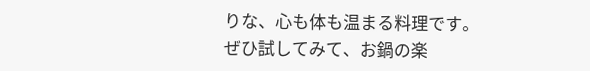りな、心も体も温まる料理です。
ぜひ試してみて、お鍋の楽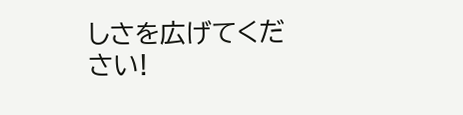しさを広げてください!